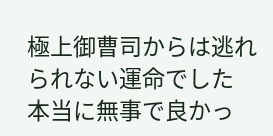極上御曹司からは逃れられない運命でした
本当に無事で良かっ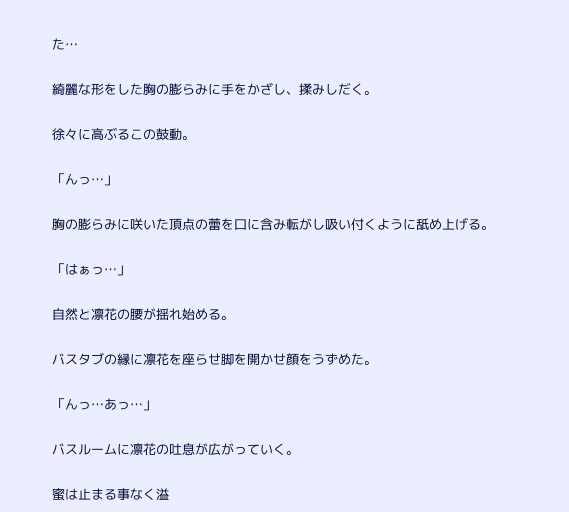た…

綺麗な形をした胸の膨らみに手をかざし、揉みしだく。

徐々に高ぶるこの鼓動。

「んっ…」

胸の膨らみに咲いた頂点の蕾を口に含み転がし吸い付くように舐め上げる。

「はぁっ…」

自然と凛花の腰が揺れ始める。

バスタブの縁に凛花を座らせ脚を開かせ顔をうずめた。

「んっ…あっ…」

バスルームに凛花の吐息が広がっていく。

蜜は止まる事なく溢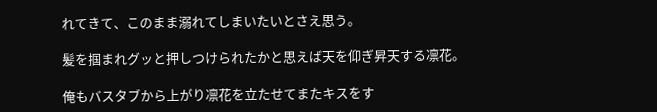れてきて、このまま溺れてしまいたいとさえ思う。

髪を掴まれグッと押しつけられたかと思えば天を仰ぎ昇天する凛花。

俺もバスタブから上がり凛花を立たせてまたキスをす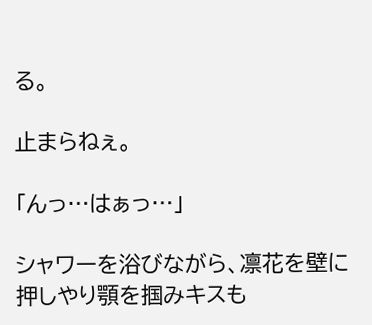る。

止まらねぇ。

「んっ…はぁっ…」

シャワーを浴びながら、凛花を壁に押しやり顎を掴みキスも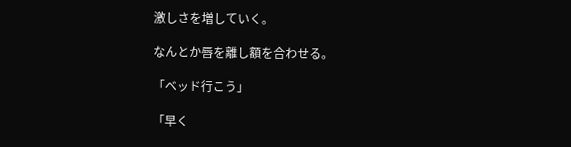激しさを増していく。

なんとか唇を離し額を合わせる。

「ベッド行こう」

「早く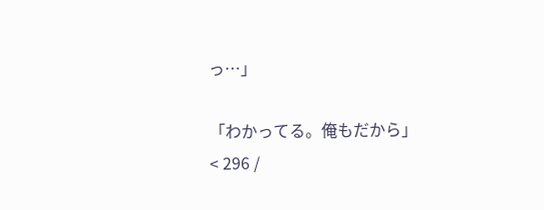っ…」

「わかってる。俺もだから」
< 296 /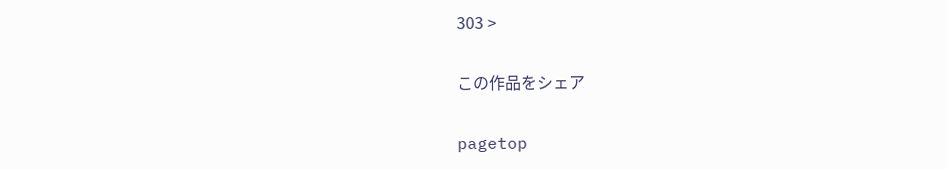303 >

この作品をシェア

pagetop